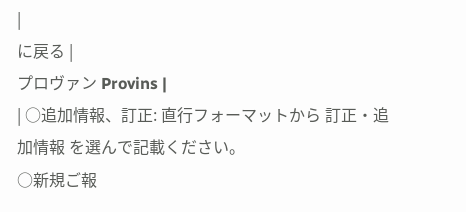|
に戻る |
プロヴァン Provins |
| ○追加情報、訂正: 直行フォーマットから 訂正・追加情報 を選んで記載ください。
○新規ご報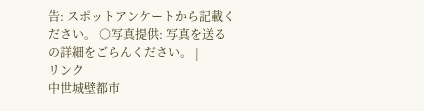告: スポットアンケートから記載ください。 ○写真提供: 写真を送る の詳細をごらんください。 |
リンク
中世城壁都市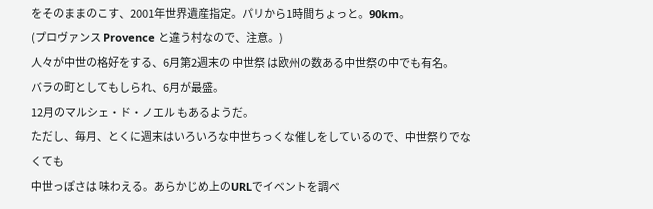をそのままのこす、2001年世界遺産指定。パリから1時間ちょっと。90km。
(プロヴァンス Provence と違う村なので、注意。)
人々が中世の格好をする、6月第2週末の 中世祭 は欧州の数ある中世祭の中でも有名。
バラの町としてもしられ、6月が最盛。
12月のマルシェ・ド・ノエル もあるようだ。
ただし、毎月、とくに週末はいろいろな中世ちっくな催しをしているので、中世祭りでなくても
中世っぽさは 味わえる。あらかじめ上のURLでイベントを調べ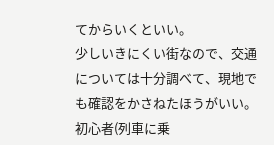てからいくといい。
少しいきにくい街なので、交通については十分調べて、現地でも確認をかさねたほうがいい。初心者(列車に乗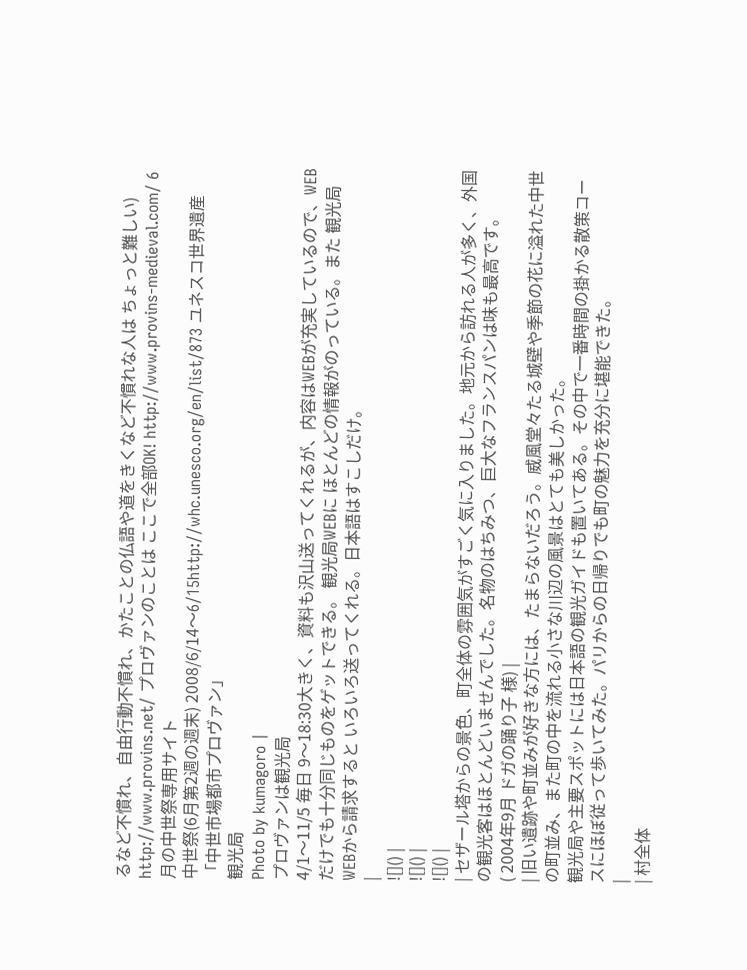るなど不慣れ、自由行動不慣れ、かたことの仏語や道をきくなど不慣れな人は ちょっと難しい)
http://www.provins.net/ プロヴァンのことは ここで全部OK! http://www.provins-medieval.com/ 6月の中世祭専用サイト
中世祭(6月第2週の週末) 2008/6/14〜6/15http://whc.unesco.org/en/list/873 ユネスコ世界遺産 「中世市場都市プロヴァン」
観光局
Photo by kumagoro |
プロヴァンは観光局
4/1〜11/5 毎日 9〜18:30大きく、資料も沢山送ってくれるが、内容はWEBが充実しているので、WEBだけでも十分同じものをゲットできる。 観光局WEBに ほとんどの情報がのっている。また 観光局WEBから請求すると いろいろ送ってくれる。日本語はすこしだけ。
|
![]() |
![]() |
![]() |
| セザール塔からの景色、町全体の雰囲気がすごく気に入りました。地元から訪れる人が多く、外国の観光客はほとんどいませんでした。名物のはちみつ、巨大なフランスパンは味も最高です。
( 2004年9月 ドガの踊り子 様) |
| 旧い遺跡や町並みが好きな方には、たまらないだろう。威風堂々たる城壁や季節の花に溢れた中世の町並み、また町の中を流れる小さな川辺の風景はとても美しかった。
観光局や主要スポットには日本語の観光ガイドも置いてある。その中で一番時間の掛かる散策コースにほぼ従って歩いてみた。パリからの日帰りでも町の魅力を充分に堪能できた。
|
| 村全体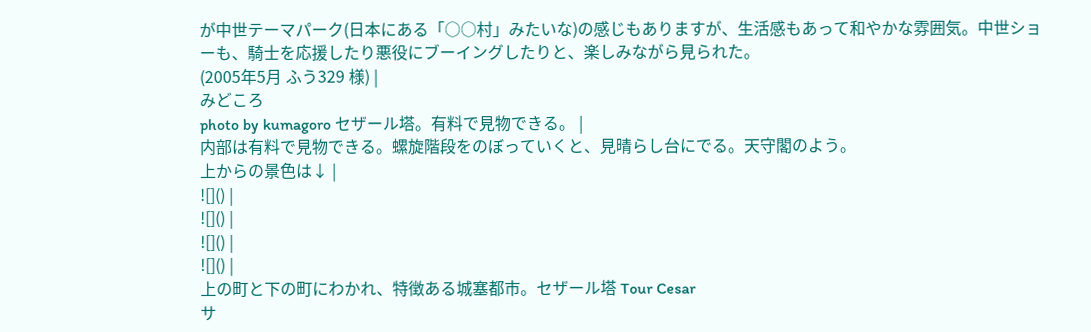が中世テーマパーク(日本にある「○○村」みたいな)の感じもありますが、生活感もあって和やかな雰囲気。中世ショーも、騎士を応援したり悪役にブーイングしたりと、楽しみながら見られた。
(2005年5月 ふう329 様) |
みどころ
photo by kumagoro セザール塔。有料で見物できる。 |
内部は有料で見物できる。螺旋階段をのぼっていくと、見晴らし台にでる。天守閣のよう。
上からの景色は↓ |
![]() |
![]() |
![]() |
![]() |
上の町と下の町にわかれ、特徴ある城塞都市。セザール塔 Tour Cesar
サ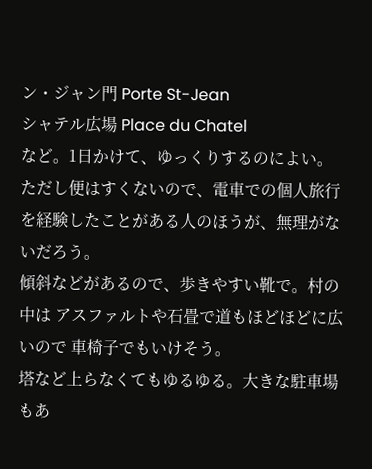ン・ジャン門 Porte St-Jean
シャテル広場 Place du Chatel
など。1日かけて、ゆっくりするのによい。
ただし便はすくないので、電車での個人旅行を経験したことがある人のほうが、無理がないだろう。
傾斜などがあるので、歩きやすい靴で。村の中は アスファルトや石畳で道もほどほどに広いので 車椅子でもいけそう。
塔など上らなくてもゆるゆる。大きな駐車場もあ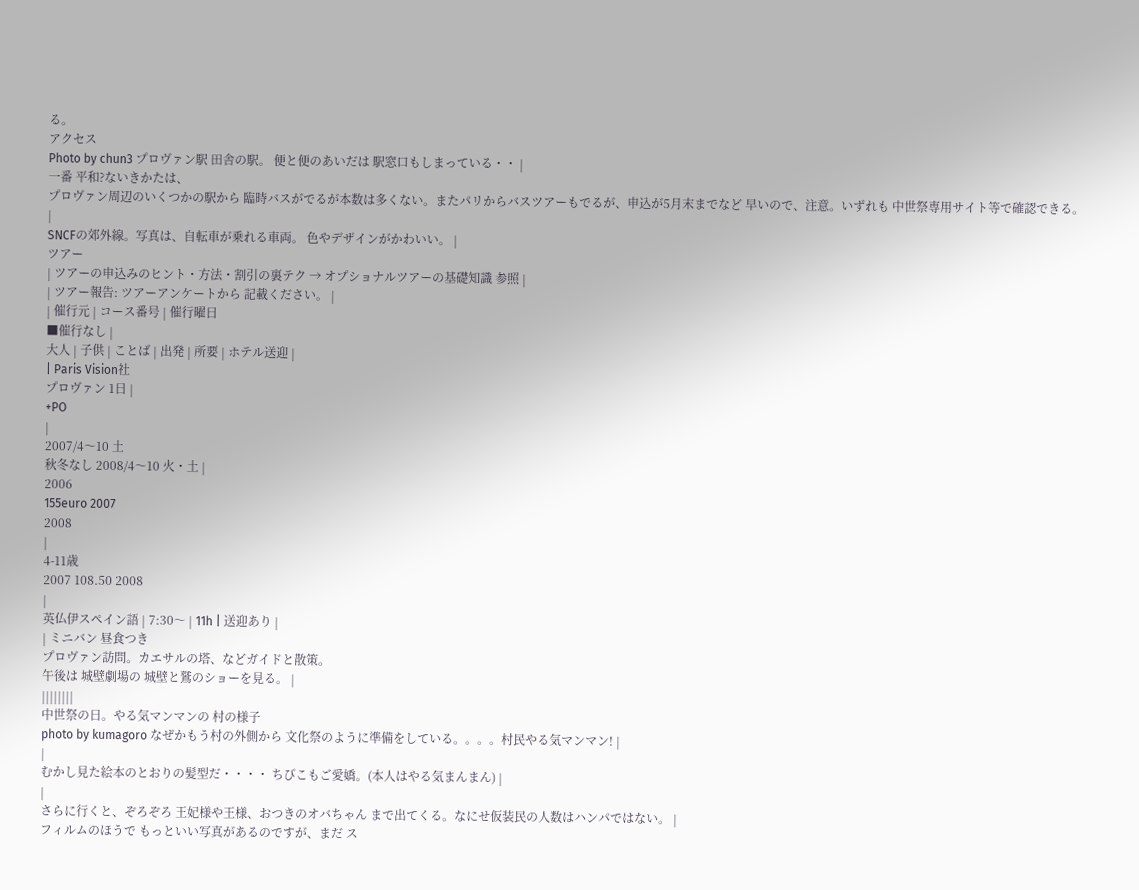る。
アクセス
Photo by chun3 プロヴァン駅 田舎の駅。 便と便のあいだは 駅窓口もしまっている・・ |
一番 平和?ないきかたは、
プロヴァン周辺のいくつかの駅から 臨時バスがでるが本数は多くない。またパリからバスツアーもでるが、申込が5月末までなど 早いので、注意。いずれも 中世祭専用サイト等で確認できる。
|
SNCFの郊外線。写真は、自転車が乗れる車両。 色やデザインがかわいい。 |
ツアー
| ツアーの申込みのヒント・方法・割引の裏テク → オプショナルツアーの基礎知識 参照 |
| ツアー報告: ツアーアンケートから 記載ください。 |
| 催行元 | コース番号 | 催行曜日
■催行なし |
大人 | 子供 | ことば | 出発 | 所要 | ホテル送迎 |
| Paris Vision社
プロヴァン 1日 |
+PO
|
2007/4〜10 土
秋冬なし 2008/4〜10 火・土 |
2006
155euro 2007
2008
|
4-11歳
2007 108.50 2008
|
英仏伊スペイン語 | 7:30〜 | 11h | 送迎あり |
| ミニバン 昼食つき
プロヴァン訪問。カエサルの塔、などガイドと散策。
午後は 城壁劇場の 城壁と鷲のショーを見る。 |
||||||||
中世祭の日。やる気マンマンの 村の様子
photo by kumagoro なぜかもう村の外側から 文化祭のように準備をしている。。。。村民やる気マンマン! |
|
むかし見た絵本のとおりの髪型だ・・・・ ちびこもご愛嬌。(本人はやる気まんまん) |
|
さらに行くと、ぞろぞろ 王妃様や王様、おつきのオバちゃん まで出てくる。なにせ仮装民の人数はハンパではない。 |
フィルムのほうで もっといい写真があるのですが、まだ ス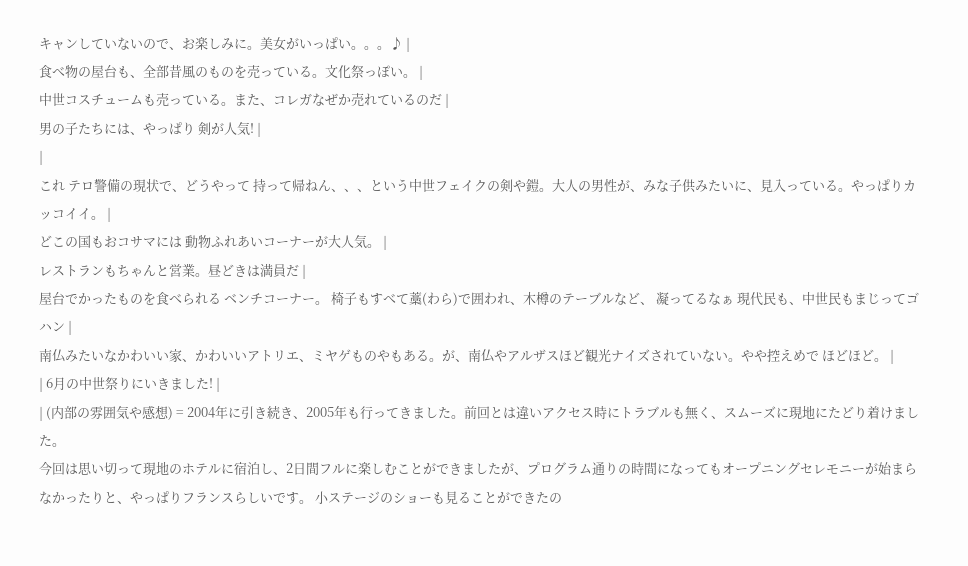キャンしていないので、お楽しみに。美女がいっぱい。。。♪ |
食べ物の屋台も、全部昔風のものを売っている。文化祭っぽい。 |
中世コスチュームも売っている。また、コレガなぜか売れているのだ |
男の子たちには、やっぱり 剣が人気! |
|
これ テロ警備の現状で、どうやって 持って帰ねん、、、という中世フェイクの剣や鎧。大人の男性が、みな子供みたいに、見入っている。やっぱりカッコイイ。 |
どこの国もおコサマには 動物ふれあいコーナーが大人気。 |
レストランもちゃんと営業。昼どきは満員だ |
屋台でかったものを食べられる ベンチコーナー。 椅子もすべて藁(わら)で囲われ、木樽のテーブルなど、 凝ってるなぁ 現代民も、中世民もまじってゴハン |
南仏みたいなかわいい家、かわいいアトリエ、ミヤゲものやもある。が、南仏やアルザスほど観光ナイズされていない。やや控えめで ほどほど。 |
| 6月の中世祭りにいきました! |
| (内部の雰囲気や感想) = 2004年に引き続き、2005年も行ってきました。前回とは違いアクセス時にトラブルも無く、スムーズに現地にたどり着けました。
今回は思い切って現地のホテルに宿泊し、2日間フルに楽しむことができましたが、プログラム通りの時間になってもオープニングセレモニーが始まらなかったりと、やっぱりフランスらしいです。 小ステージのショーも見ることができたの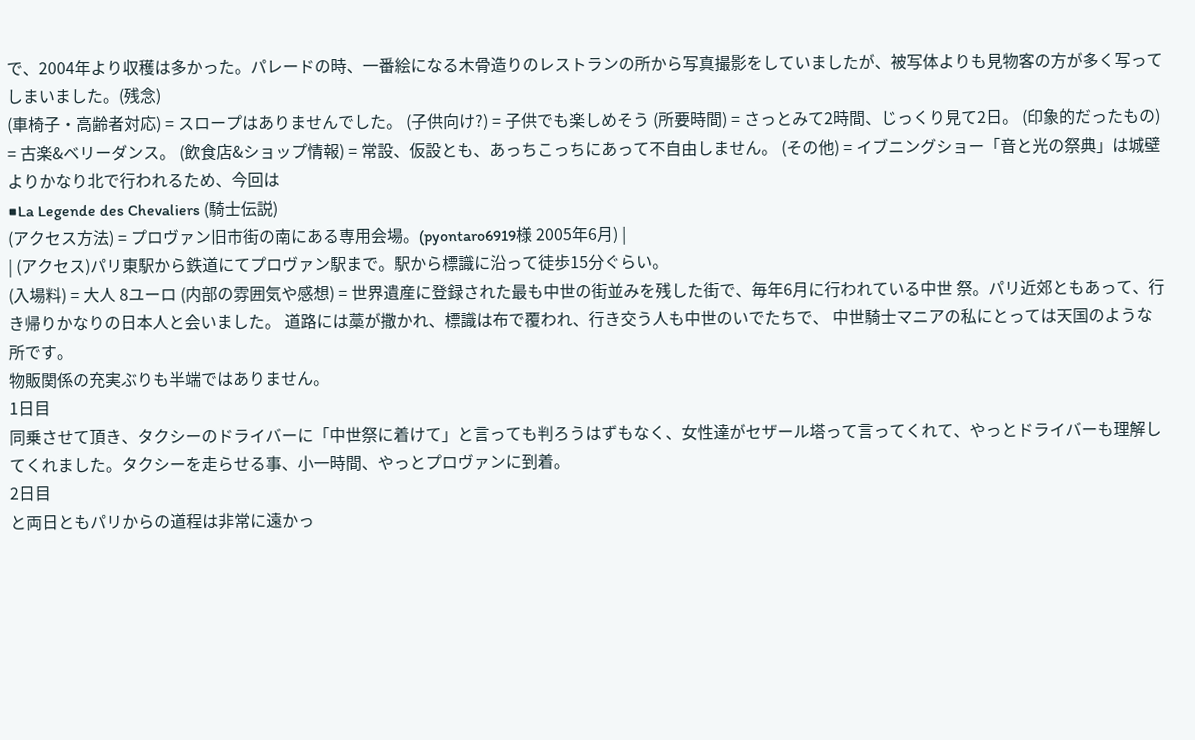で、2004年より収穫は多かった。パレードの時、一番絵になる木骨造りのレストランの所から写真撮影をしていましたが、被写体よりも見物客の方が多く写ってしまいました。(残念)
(車椅子・高齢者対応) = スロープはありませんでした。 (子供向け?) = 子供でも楽しめそう (所要時間) = さっとみて2時間、じっくり見て2日。 (印象的だったもの) = 古楽&ベリーダンス。 (飲食店&ショップ情報) = 常設、仮設とも、あっちこっちにあって不自由しません。 (その他) = イブニングショー「音と光の祭典」は城壁よりかなり北で行われるため、今回は
■La Legende des Chevaliers (騎士伝説)
(アクセス方法) = プロヴァン旧市街の南にある専用会場。(pyontaro6919様 2005年6月) |
| (アクセス)パリ東駅から鉄道にてプロヴァン駅まで。駅から標識に沿って徒歩15分ぐらい。
(入場料) = 大人 8ユーロ (内部の雰囲気や感想) = 世界遺産に登録された最も中世の街並みを残した街で、毎年6月に行われている中世 祭。パリ近郊ともあって、行き帰りかなりの日本人と会いました。 道路には藁が撒かれ、標識は布で覆われ、行き交う人も中世のいでたちで、 中世騎士マニアの私にとっては天国のような所です。
物販関係の充実ぶりも半端ではありません。
1日目
同乗させて頂き、タクシーのドライバーに「中世祭に着けて」と言っても判ろうはずもなく、女性達がセザール塔って言ってくれて、やっとドライバーも理解してくれました。タクシーを走らせる事、小一時間、やっとプロヴァンに到着。
2日目
と両日ともパリからの道程は非常に遠かっ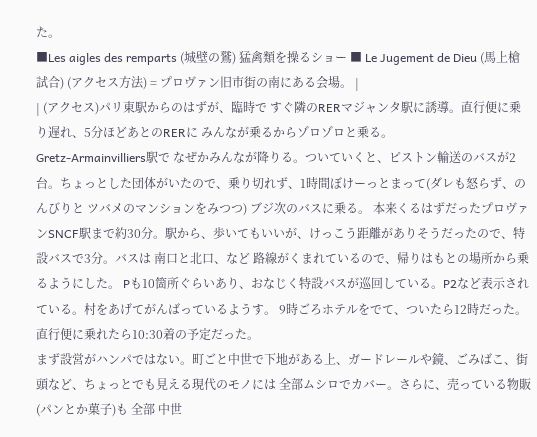た。
■Les aigles des remparts (城壁の鷲) 猛禽類を操るショー ■ Le Jugement de Dieu (馬上槍試合) (アクセス方法) = プロヴァン旧市街の南にある会場。 |
| (アクセス)パリ東駅からのはずが、臨時で すぐ隣のRERマジャンタ駅に誘導。直行便に乗り遅れ、5分ほどあとのRERに みんなが乗るからゾロゾロと乗る。
Gretz-Armainvilliers駅で なぜかみんなが降りる。ついていくと、ピストン輸送のバスが2台。ちょっとした団体がいたので、乗り切れず、1時間ぼけーっとまって(ダレも怒らず、のんびりと ツバメのマンションをみつつ) ブジ次のバスに乗る。 本来くるはずだったプロヴァンSNCF駅まで約30分。駅から、歩いてもいいが、けっこう距離がありそうだったので、特設バスで3分。バスは 南口と北口、など 路線がくまれているので、帰りはもとの場所から乗るようにした。 Pも10箇所ぐらいあり、おなじく特設バスが巡回している。P2など表示されている。村をあげてがんばっているようす。 9時ごろホテルをでて、ついたら12時だった。直行便に乗れたら10:30着の予定だった。
まず設営がハンパではない。町ごと中世で下地がある上、ガードレールや鏡、ごみばこ、街頭など、ちょっとでも見える現代のモノには 全部ムシロでカバー。さらに、売っている物販(パンとか菓子)も 全部 中世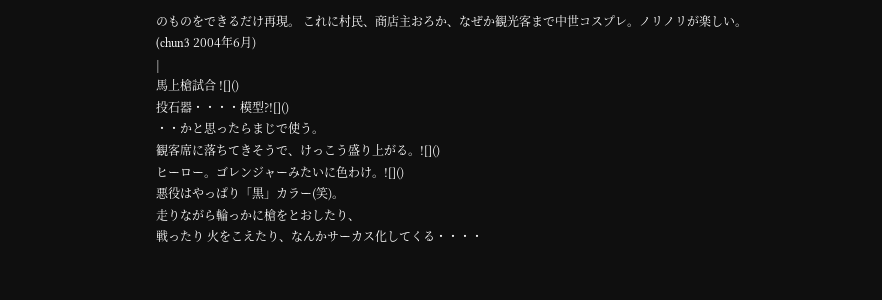のものをできるだけ再現。 これに村民、商店主おろか、なぜか観光客まで中世コスプレ。ノリノリが楽しい。
(chun3 2004年6月)
|
馬上槍試合 ![]()
投石器・・・・模型?![]()
・・かと思ったらまじで使う。
観客席に落ちてきそうで、けっこう盛り上がる。![]()
ヒーロー。ゴレンジャーみたいに色わけ。![]()
悪役はやっぱり「黒」カラー(笑)。
走りながら輪っかに槍をとおしたり、
戦ったり 火をこえたり、なんかサーカス化してくる・・・・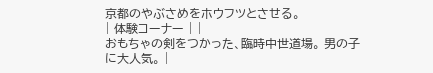京都のやぶさめをホウフツとさせる。
| 体験コーナー | |
おもちゃの剣をつかった、臨時中世道場。 男の子に大人気。 |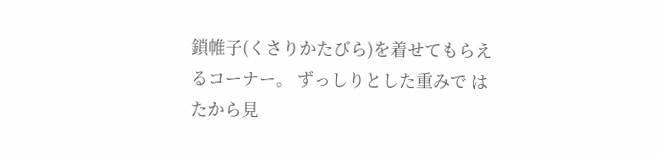鎖帷子(くさりかたびら)を着せてもらえるコーナー。 ずっしりとした重みで はたから見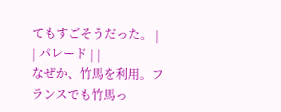てもすごそうだった。 |
| パレード | |
なぜか、竹馬を利用。フランスでも竹馬っ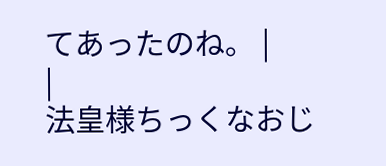てあったのね。 |
|
法皇様ちっくなおじ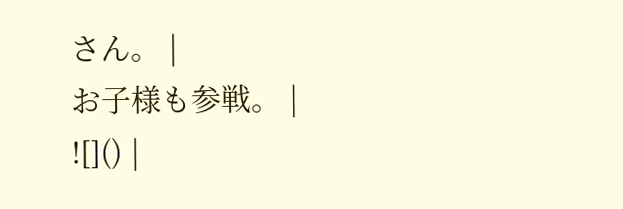さん。 |
お子様も参戦。 |
![]() |